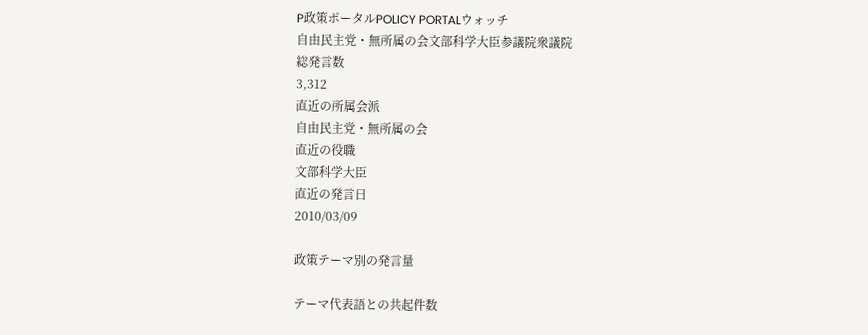P政策ポータルPOLICY PORTALウォッチ
自由民主党・無所属の会文部科学大臣参議院衆議院
総発言数
3,312
直近の所属会派
自由民主党・無所属の会
直近の役職
文部科学大臣
直近の発言日
2010/03/09

政策テーマ別の発言量

テーマ代表語との共起件数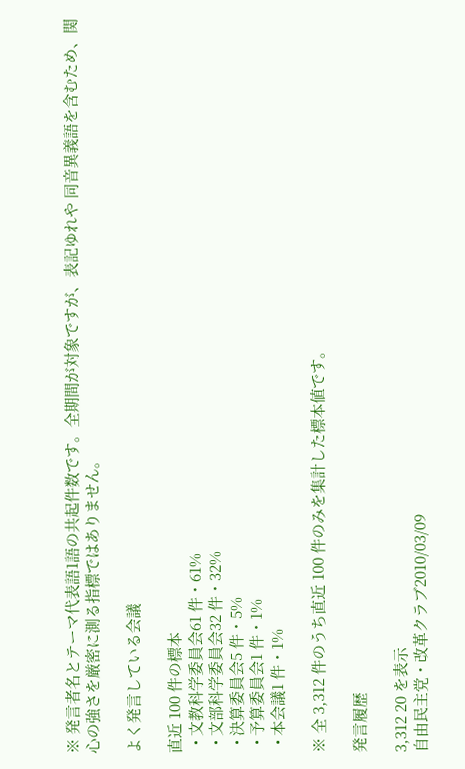※ 発言者名とテーマ代表語1語の共起件数です。全期間が対象ですが、表記ゆれや 同音異義語を含むため、関心の強さを厳密に測る指標ではありません。

よく発言している会議

直近 100 件の標本
  • 文教科学委員会61 件・61%
  • 文部科学委員会32 件・32%
  • 決算委員会5 件・5%
  • 予算委員会1 件・1%
  • 本会議1 件・1%

※ 全 3,312 件のうち直近 100 件のみを集計した標本値です。

発言履歴

3,312 20 を表示
自由民主党・改革クラブ2010/03/09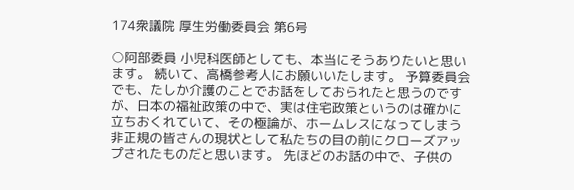174衆議院 厚生労働委員会 第6号

○阿部委員 小児科医師としても、本当にそうありたいと思います。 続いて、高橋参考人にお願いいたします。 予算委員会でも、たしか介護のことでお話をしておられたと思うのですが、日本の福祉政策の中で、実は住宅政策というのは確かに立ちおくれていて、その極論が、ホームレスになってしまう非正規の皆さんの現状として私たちの目の前にクローズアップされたものだと思います。 先ほどのお話の中で、子供の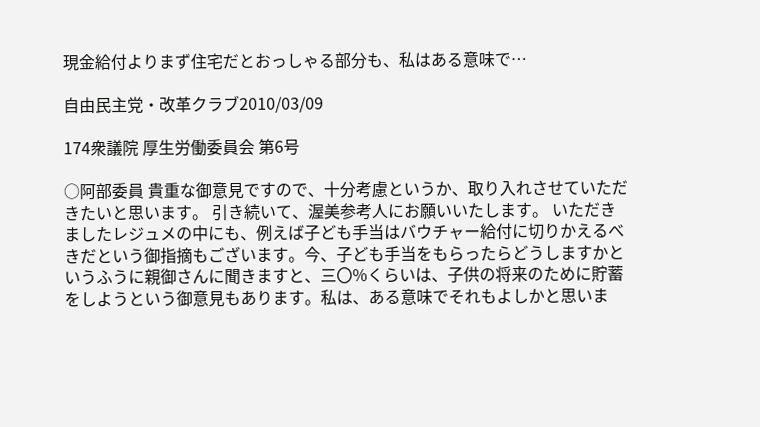現金給付よりまず住宅だとおっしゃる部分も、私はある意味で…

自由民主党・改革クラブ2010/03/09

174衆議院 厚生労働委員会 第6号

○阿部委員 貴重な御意見ですので、十分考慮というか、取り入れさせていただきたいと思います。 引き続いて、渥美参考人にお願いいたします。 いただきましたレジュメの中にも、例えば子ども手当はバウチャー給付に切りかえるべきだという御指摘もございます。今、子ども手当をもらったらどうしますかというふうに親御さんに聞きますと、三〇%くらいは、子供の将来のために貯蓄をしようという御意見もあります。私は、ある意味でそれもよしかと思いま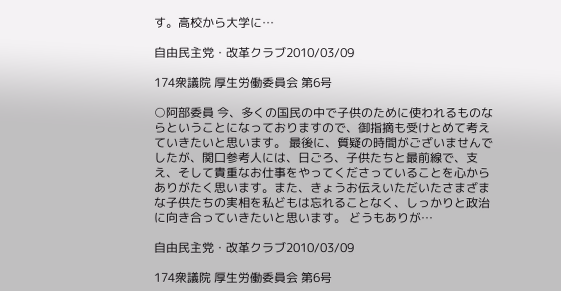す。高校から大学に…

自由民主党・改革クラブ2010/03/09

174衆議院 厚生労働委員会 第6号

○阿部委員 今、多くの国民の中で子供のために使われるものならということになっておりますので、御指摘も受けとめて考えていきたいと思います。 最後に、質疑の時間がございませんでしたが、関口参考人には、日ごろ、子供たちと最前線で、支え、そして貴重なお仕事をやってくださっていることを心からありがたく思います。また、きょうお伝えいただいたさまざまな子供たちの実相を私どもは忘れることなく、しっかりと政治に向き合っていきたいと思います。 どうもありが…

自由民主党・改革クラブ2010/03/09

174衆議院 厚生労働委員会 第6号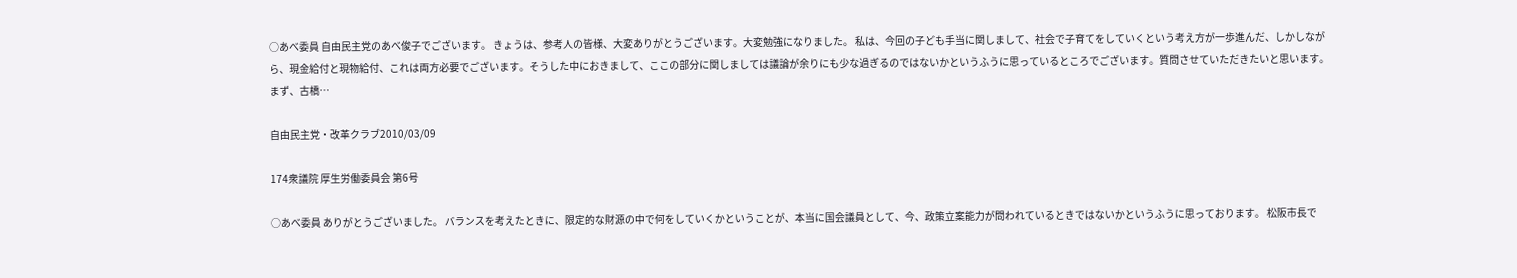○あべ委員 自由民主党のあべ俊子でございます。 きょうは、参考人の皆様、大変ありがとうございます。大変勉強になりました。 私は、今回の子ども手当に関しまして、社会で子育てをしていくという考え方が一歩進んだ、しかしながら、現金給付と現物給付、これは両方必要でございます。そうした中におきまして、ここの部分に関しましては議論が余りにも少な過ぎるのではないかというふうに思っているところでございます。質問させていただきたいと思います。 まず、古橋…

自由民主党・改革クラブ2010/03/09

174衆議院 厚生労働委員会 第6号

○あべ委員 ありがとうございました。 バランスを考えたときに、限定的な財源の中で何をしていくかということが、本当に国会議員として、今、政策立案能力が問われているときではないかというふうに思っております。 松阪市長で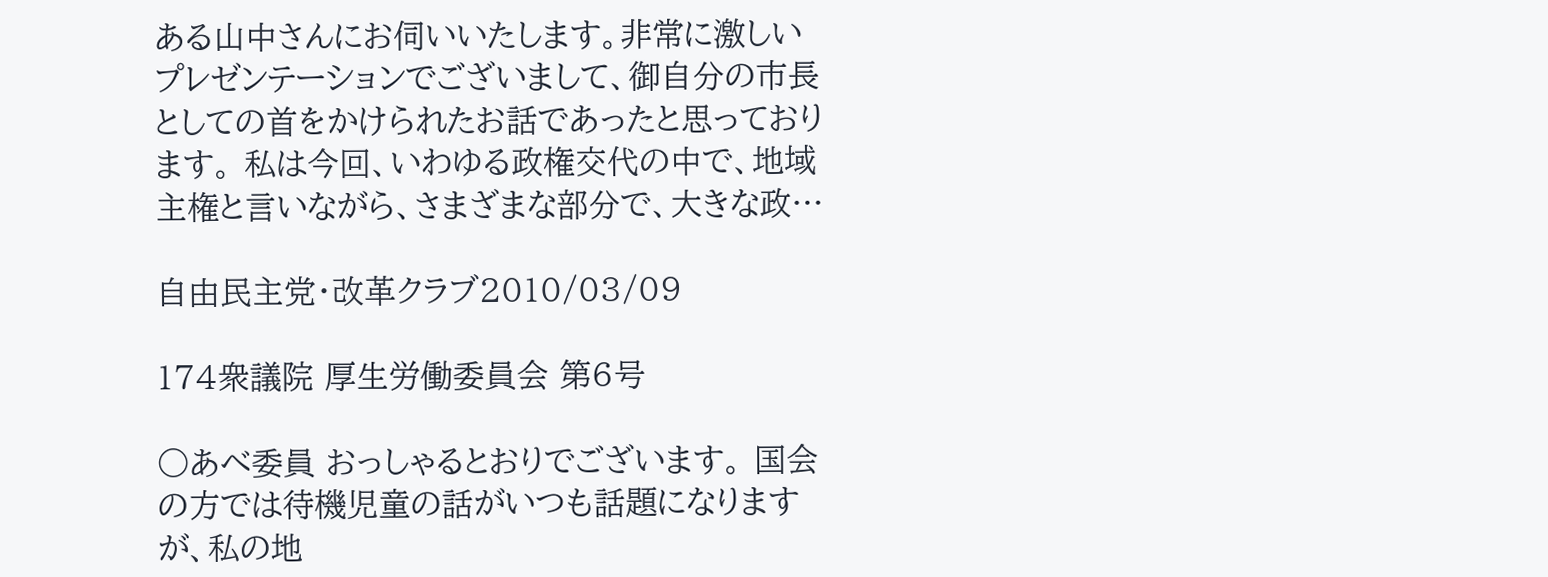ある山中さんにお伺いいたします。非常に激しいプレゼンテーションでございまして、御自分の市長としての首をかけられたお話であったと思っております。 私は今回、いわゆる政権交代の中で、地域主権と言いながら、さまざまな部分で、大きな政…

自由民主党・改革クラブ2010/03/09

174衆議院 厚生労働委員会 第6号

○あべ委員 おっしゃるとおりでございます。 国会の方では待機児童の話がいつも話題になりますが、私の地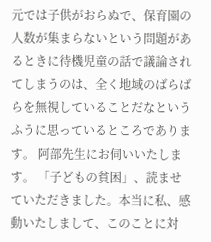元では子供がおらぬで、保育園の人数が集まらないという問題があるときに待機児童の話で議論されてしまうのは、全く地域のばらばらを無視していることだなというふうに思っているところであります。 阿部先生にお伺いいたします。 「子どもの貧困」、読ませていただきました。本当に私、感動いたしまして、このことに対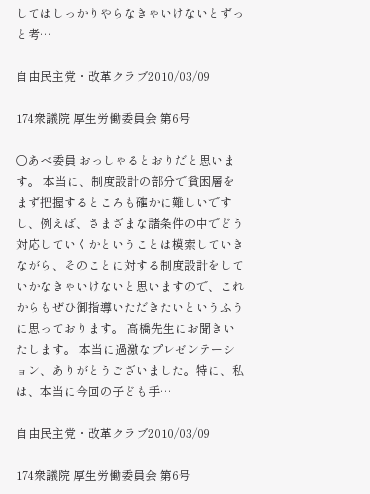してはしっかりやらなきゃいけないとずっと考…

自由民主党・改革クラブ2010/03/09

174衆議院 厚生労働委員会 第6号

○あべ委員 おっしゃるとおりだと思います。 本当に、制度設計の部分で貧困層をまず把握するところも確かに難しいですし、例えば、さまざまな諸条件の中でどう対応していくかということは模索していきながら、そのことに対する制度設計をしていかなきゃいけないと思いますので、これからもぜひ御指導いただきたいというふうに思っております。 高橋先生にお聞きいたします。 本当に過激なプレゼンテーション、ありがとうございました。特に、私は、本当に今回の子ども手…

自由民主党・改革クラブ2010/03/09

174衆議院 厚生労働委員会 第6号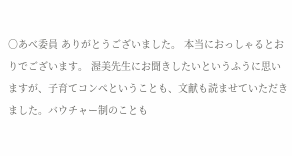○あべ委員 ありがとうございました。 本当におっしゃるとおりでございます。 渥美先生にお聞きしたいというふうに思いますが、子育てコンペということも、文献も読ませていただきました。バウチャー制のことも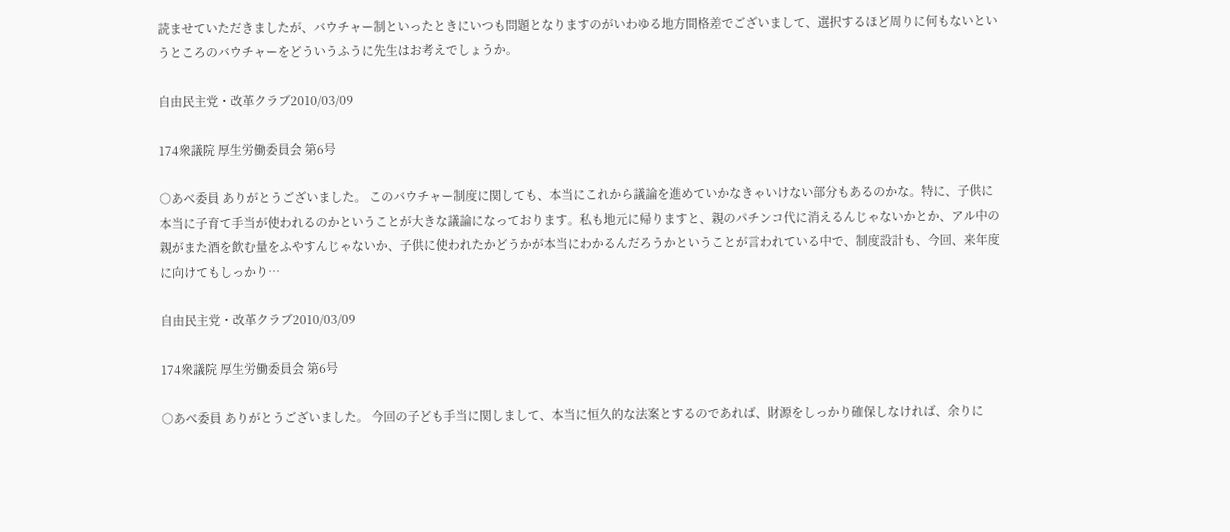読ませていただきましたが、バウチャー制といったときにいつも問題となりますのがいわゆる地方間格差でございまして、選択するほど周りに何もないというところのバウチャーをどういうふうに先生はお考えでしょうか。

自由民主党・改革クラブ2010/03/09

174衆議院 厚生労働委員会 第6号

○あべ委員 ありがとうございました。 このバウチャー制度に関しても、本当にこれから議論を進めていかなきゃいけない部分もあるのかな。特に、子供に本当に子育て手当が使われるのかということが大きな議論になっております。私も地元に帰りますと、親のパチンコ代に消えるんじゃないかとか、アル中の親がまた酒を飲む量をふやすんじゃないか、子供に使われたかどうかが本当にわかるんだろうかということが言われている中で、制度設計も、今回、来年度に向けてもしっかり…

自由民主党・改革クラブ2010/03/09

174衆議院 厚生労働委員会 第6号

○あべ委員 ありがとうございました。 今回の子ども手当に関しまして、本当に恒久的な法案とするのであれば、財源をしっかり確保しなければ、余りに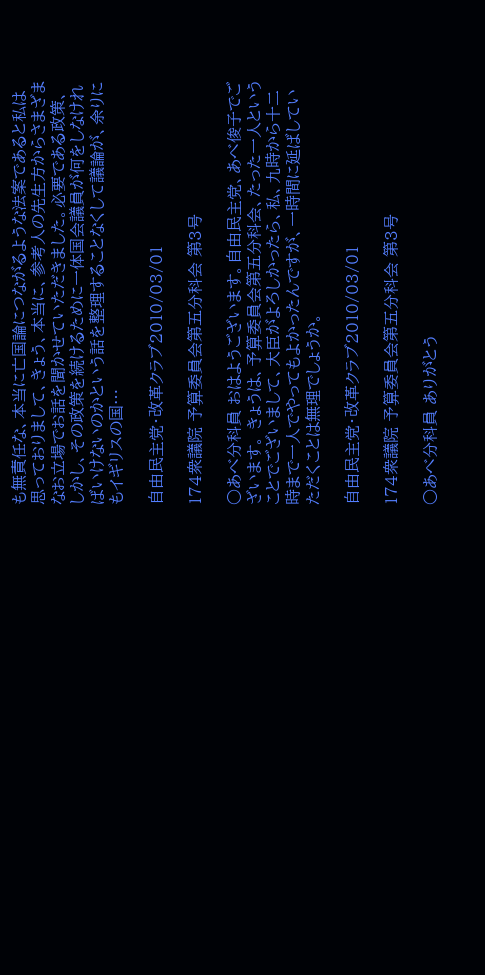も無責任な、本当に亡国論につながるような法案であると私は思っておりまして、きょう、本当に、参考人の先生方からさまざまなお立場でお話を聞かせていただきました。必要である政策、しかし、その政策を続けるために一体国会議員が何をしなければいけないのかという話を整理することなくして議論が、余りにもイギリスの国…

自由民主党・改革クラブ2010/03/01

174衆議院 予算委員会第五分科会 第3号

○あべ分科員 おはようございます。自由民主党、あべ俊子でございます。 きょうは、予算委員会第五分科会、たった一人ということでございまして、大臣がよろしかったら、私、九時から十二時まで一人でやってもよかったんですが、一時間に延ばしていただくことは無理でしょうか。

自由民主党・改革クラブ2010/03/01

174衆議院 予算委員会第五分科会 第3号

○あべ分科員 ありがとう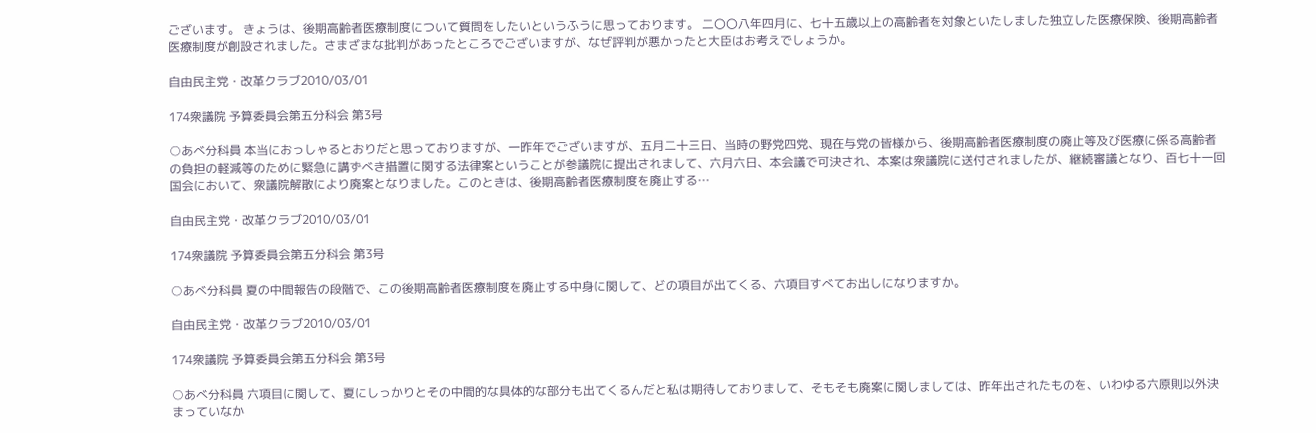ございます。 きょうは、後期高齢者医療制度について質問をしたいというふうに思っております。 二〇〇八年四月に、七十五歳以上の高齢者を対象といたしました独立した医療保険、後期高齢者医療制度が創設されました。さまざまな批判があったところでございますが、なぜ評判が悪かったと大臣はお考えでしょうか。

自由民主党・改革クラブ2010/03/01

174衆議院 予算委員会第五分科会 第3号

○あべ分科員 本当におっしゃるとおりだと思っておりますが、一昨年でございますが、五月二十三日、当時の野党四党、現在与党の皆様から、後期高齢者医療制度の廃止等及び医療に係る高齢者の負担の軽減等のために緊急に講ずべき措置に関する法律案ということが参議院に提出されまして、六月六日、本会議で可決され、本案は衆議院に送付されましたが、継続審議となり、百七十一回国会において、衆議院解散により廃案となりました。このときは、後期高齢者医療制度を廃止する…

自由民主党・改革クラブ2010/03/01

174衆議院 予算委員会第五分科会 第3号

○あべ分科員 夏の中間報告の段階で、この後期高齢者医療制度を廃止する中身に関して、どの項目が出てくる、六項目すべてお出しになりますか。

自由民主党・改革クラブ2010/03/01

174衆議院 予算委員会第五分科会 第3号

○あべ分科員 六項目に関して、夏にしっかりとその中間的な具体的な部分も出てくるんだと私は期待しておりまして、そもそも廃案に関しましては、昨年出されたものを、いわゆる六原則以外決まっていなか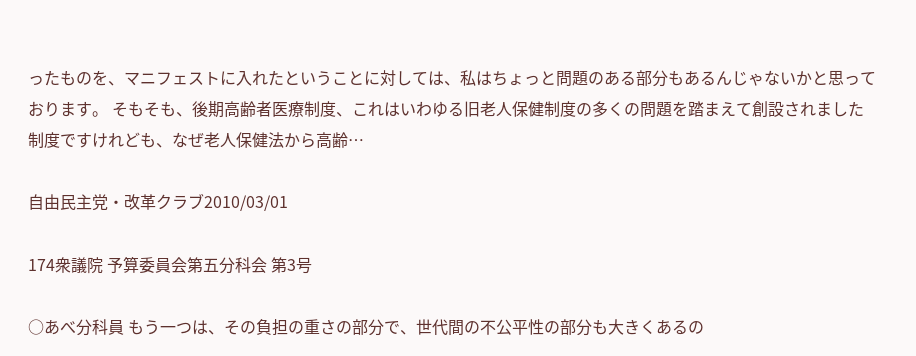ったものを、マニフェストに入れたということに対しては、私はちょっと問題のある部分もあるんじゃないかと思っております。 そもそも、後期高齢者医療制度、これはいわゆる旧老人保健制度の多くの問題を踏まえて創設されました制度ですけれども、なぜ老人保健法から高齢…

自由民主党・改革クラブ2010/03/01

174衆議院 予算委員会第五分科会 第3号

○あべ分科員 もう一つは、その負担の重さの部分で、世代間の不公平性の部分も大きくあるの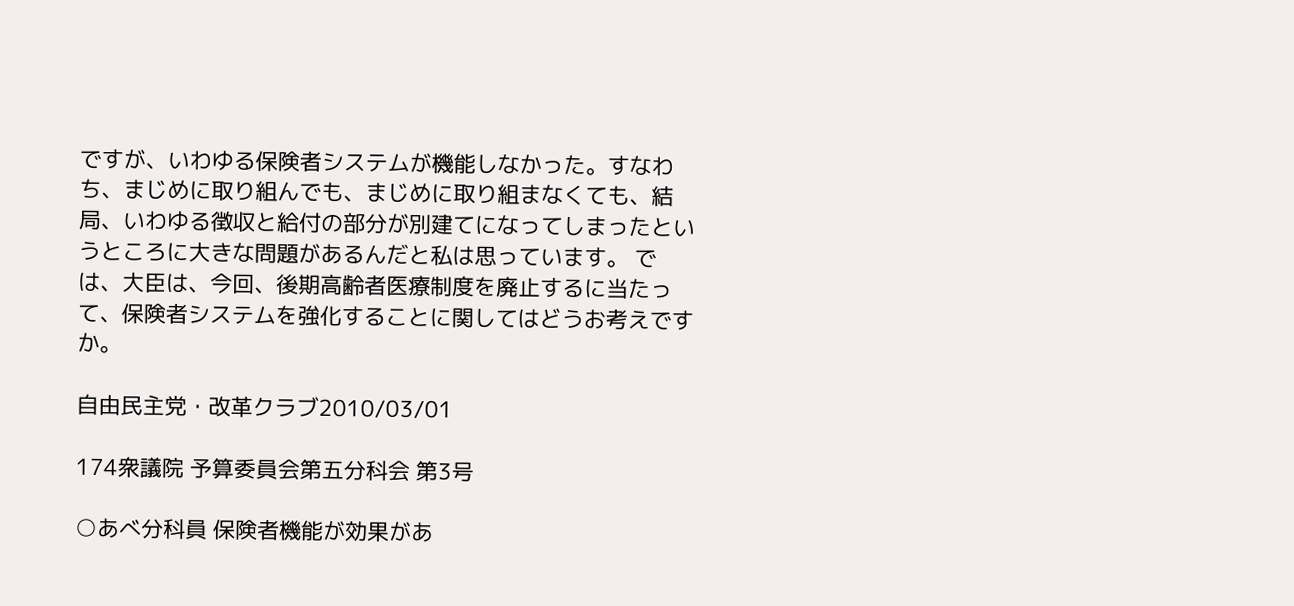ですが、いわゆる保険者システムが機能しなかった。すなわち、まじめに取り組んでも、まじめに取り組まなくても、結局、いわゆる徴収と給付の部分が別建てになってしまったというところに大きな問題があるんだと私は思っています。 では、大臣は、今回、後期高齢者医療制度を廃止するに当たって、保険者システムを強化することに関してはどうお考えですか。

自由民主党・改革クラブ2010/03/01

174衆議院 予算委員会第五分科会 第3号

○あべ分科員 保険者機能が効果があ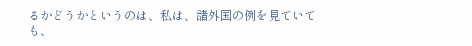るかどうかというのは、私は、諸外国の例を見ていても、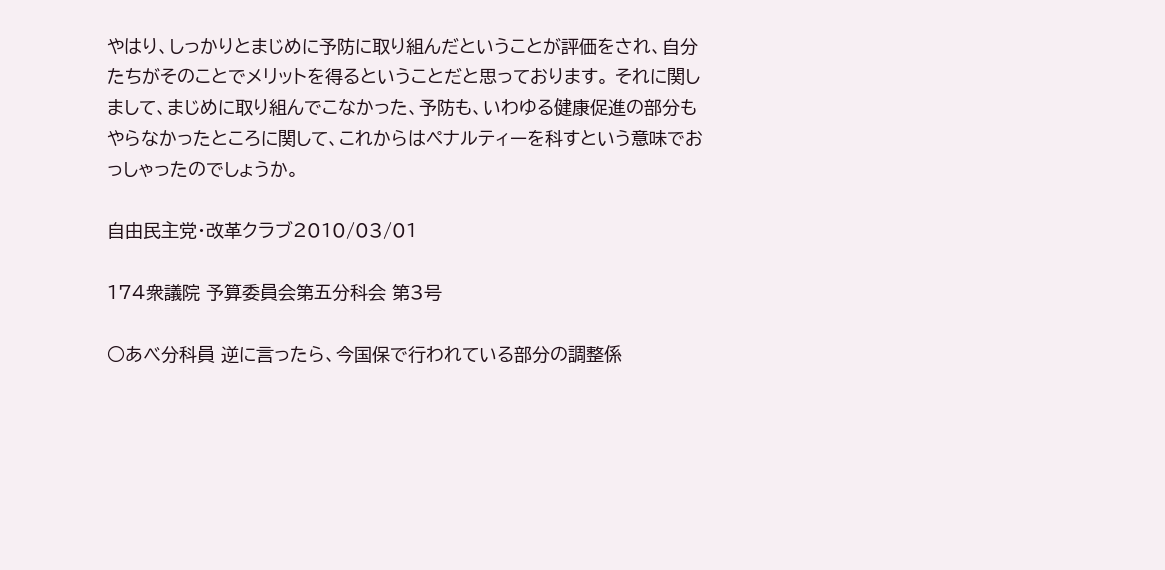やはり、しっかりとまじめに予防に取り組んだということが評価をされ、自分たちがそのことでメリットを得るということだと思っております。 それに関しまして、まじめに取り組んでこなかった、予防も、いわゆる健康促進の部分もやらなかったところに関して、これからはペナルティーを科すという意味でおっしゃったのでしょうか。

自由民主党・改革クラブ2010/03/01

174衆議院 予算委員会第五分科会 第3号

○あべ分科員 逆に言ったら、今国保で行われている部分の調整係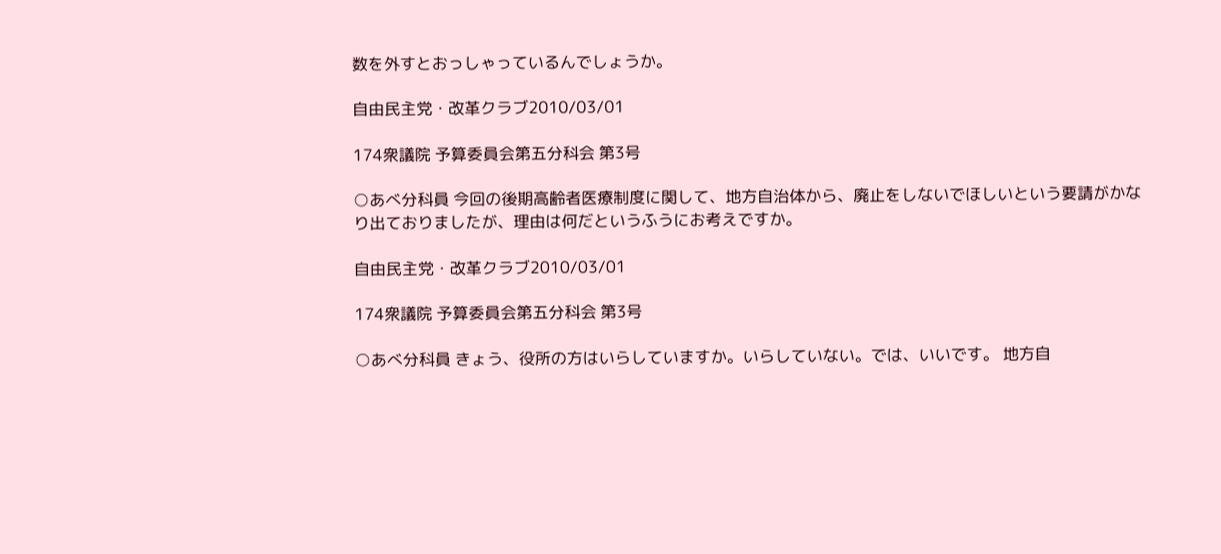数を外すとおっしゃっているんでしょうか。

自由民主党・改革クラブ2010/03/01

174衆議院 予算委員会第五分科会 第3号

○あべ分科員 今回の後期高齢者医療制度に関して、地方自治体から、廃止をしないでほしいという要請がかなり出ておりましたが、理由は何だというふうにお考えですか。

自由民主党・改革クラブ2010/03/01

174衆議院 予算委員会第五分科会 第3号

○あべ分科員 きょう、役所の方はいらしていますか。いらしていない。では、いいです。 地方自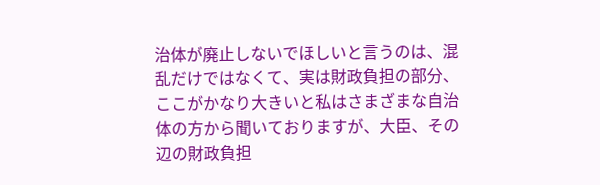治体が廃止しないでほしいと言うのは、混乱だけではなくて、実は財政負担の部分、ここがかなり大きいと私はさまざまな自治体の方から聞いておりますが、大臣、その辺の財政負担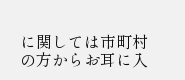に関しては市町村の方からお耳に入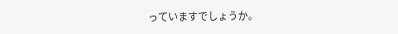っていますでしょうか。